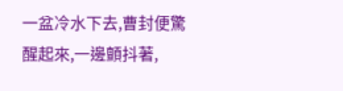一盆冷水下去,曹封便驚醒起來,一邊顫抖著,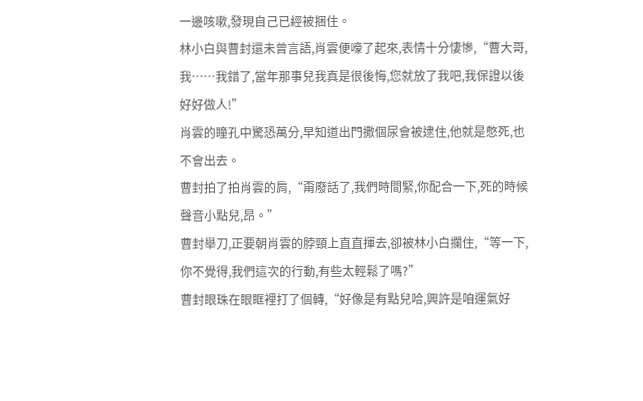一邊咳嗽,發現自己已經被捆住。
林小白與曹封還未曾言語,肖雲便嚎了起來,表情十分悽慘,“曹大哥,我……我錯了,當年那事兒我真是很後悔,您就放了我吧,我保證以後好好做人!”
肖雲的瞳孔中驚恐萬分,早知道出門撒個尿會被逮住,他就是憋死,也不會出去。
曹封拍了拍肖雲的肩,“甭廢話了,我們時間緊,你配合一下,死的時候聲音小點兒,昂。”
曹封舉刀,正要朝肖雲的脖頸上直直揮去,卻被林小白攔住,“等一下,你不覺得,我們這次的行動,有些太輕鬆了嗎?”
曹封眼珠在眼眶裡打了個轉,“好像是有點兒哈,興許是咱運氣好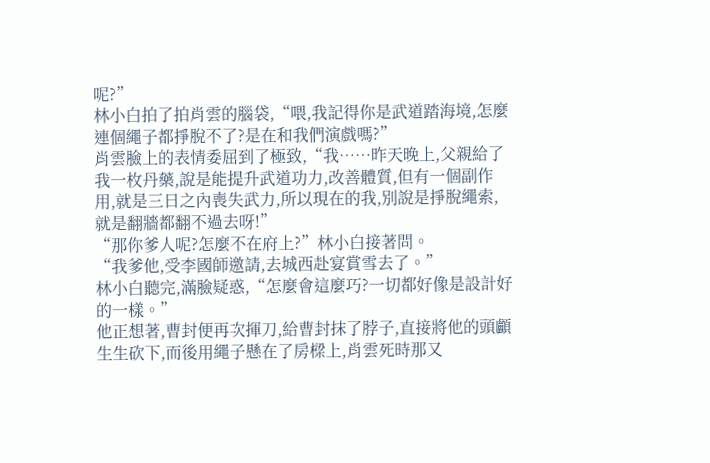呢?”
林小白拍了拍肖雲的腦袋,“喂,我記得你是武道踏海境,怎麼連個繩子都掙脫不了?是在和我們演戲嗎?”
肖雲臉上的表情委屈到了極致,“我……昨天晚上,父親給了我一枚丹藥,說是能提升武道功力,改善體質,但有一個副作用,就是三日之內喪失武力,所以現在的我,別說是掙脫繩索,就是翻牆都翻不過去呀!”
“那你爹人呢?怎麼不在府上?”林小白接著問。
“我爹他,受李國師邀請,去城西赴宴賞雪去了。”
林小白聽完,滿臉疑惑,“怎麼會這麼巧?一切都好像是設計好的一樣。”
他正想著,曹封便再次揮刀,給曹封抹了脖子,直接將他的頭顱生生砍下,而後用繩子懸在了房樑上,肖雲死時那又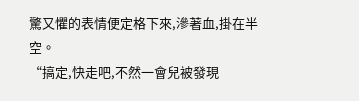驚又懼的表情便定格下來,滲著血,掛在半空。
“搞定,快走吧,不然一會兒被發現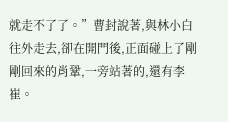就走不了了。”曹封說著,與林小白往外走去,卻在開門後,正面碰上了剛剛回來的肖鞏,一旁站著的,還有李崔。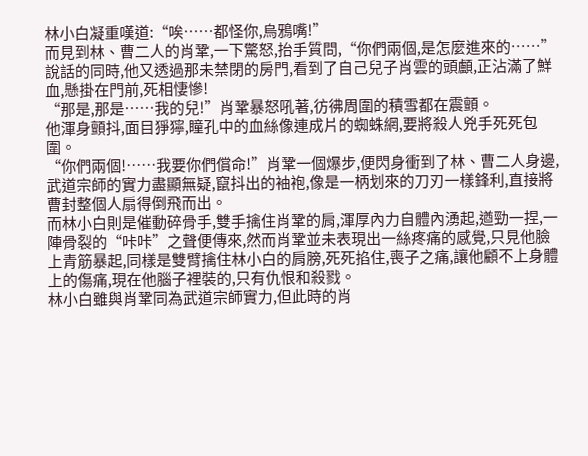林小白凝重嘆道:“唉……都怪你,烏鴉嘴!”
而見到林、曹二人的肖鞏,一下驚怒,抬手質問,“你們兩個,是怎麼進來的……”說話的同時,他又透過那未禁閉的房門,看到了自己兒子肖雲的頭顱,正沾滿了鮮血,懸掛在門前,死相悽慘!
“那是,那是……我的兒!”肖鞏暴怒吼著,彷彿周圍的積雪都在震顫。
他渾身顫抖,面目猙獰,瞳孔中的血絲像連成片的蜘蛛網,要將殺人兇手死死包圍。
“你們兩個!……我要你們償命!”肖鞏一個爆步,便閃身衝到了林、曹二人身邊,武道宗師的實力盡顯無疑,竄抖出的袖袍,像是一柄划來的刀刃一樣鋒利,直接將曹封整個人扇得倒飛而出。
而林小白則是催動碎骨手,雙手擒住肖鞏的肩,渾厚內力自體內湧起,遒勁一捏,一陣骨裂的“咔咔”之聲便傳來,然而肖鞏並未表現出一絲疼痛的感覺,只見他臉上青筋暴起,同樣是雙臂擒住林小白的肩膀,死死掐住,喪子之痛,讓他顧不上身體上的傷痛,現在他腦子裡裝的,只有仇恨和殺戮。
林小白雖與肖鞏同為武道宗師實力,但此時的肖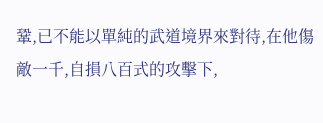鞏,已不能以單純的武道境界來對待,在他傷敵一千,自損八百式的攻擊下,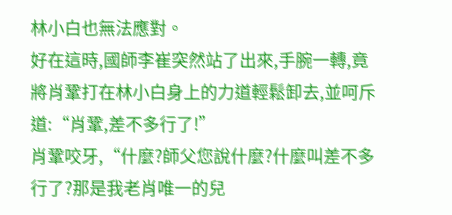林小白也無法應對。
好在這時,國師李崔突然站了出來,手腕一轉,竟將肖鞏打在林小白身上的力道輕鬆卸去,並呵斥道:“肖鞏,差不多行了!”
肖鞏咬牙,“什麼?師父您說什麼?什麼叫差不多行了?那是我老肖唯一的兒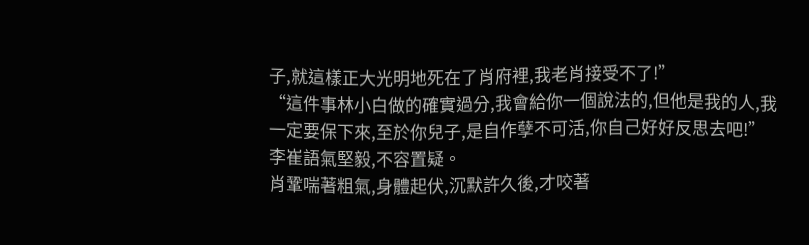子,就這樣正大光明地死在了肖府裡,我老肖接受不了!”
“這件事林小白做的確實過分,我會給你一個說法的,但他是我的人,我一定要保下來,至於你兒子,是自作孽不可活,你自己好好反思去吧!”李崔語氣堅毅,不容置疑。
肖鞏喘著粗氣,身體起伏,沉默許久後,才咬著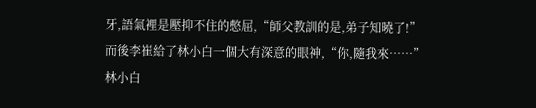牙,語氣裡是壓抑不住的憋屈,“師父教訓的是,弟子知曉了!”
而後李崔給了林小白一個大有深意的眼神,“你,隨我來……”
林小白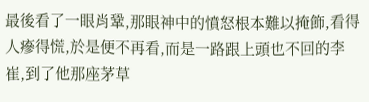最後看了一眼肖鞏,那眼神中的憤怒根本難以掩飾,看得人瘮得慌,於是便不再看,而是一路跟上頭也不回的李崔,到了他那座茅草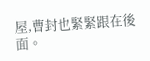屋,曹封也緊緊跟在後面。